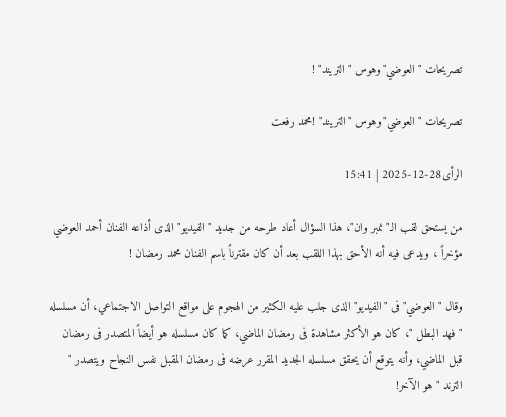تصريحات "العوضي"وهوس "التريند" !

تصريحات "العوضي"وهوس "التريند" !محمد رفعت

الرأى28-12-2025 | 15:41

من يستحق لقب الـ"نمبر وان"، هذا السؤال أعاد طرحه من جديد "الفيديو" الذى أذاعه الفنان أحمد العوضي مؤخراً ، ويدعى فيه أنه الأحق بهذا اللقب بعد أن كان مقترناً باسم الفنان محمد رمضان !

وقال "العوضي" فى "الفيديو" الذى جلب عليه الكثير من الهجوم على مواقع التواصل الاجتماعي، أن مسلسله " فهد البطل "، كان هو الأكثر مشاهدة فى رمضان الماضي، كما كان مسلسله هو أيضاً المتصدر فى رمضان قبل الماضي، وأنه يتوقع أن يحقق مسلسله الجديد المقرر عرضه فى رمضان المقبل نفس النجاح ويتصدر " الترند " هو الآخر!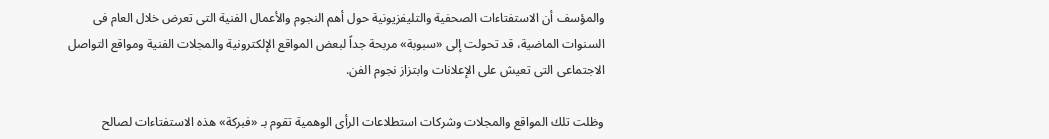والمؤسف أن الاستفتاءات الصحفية والتليفزيونية حول أهم النجوم والأعمال الفنية التى تعرض خلال العام فى السنوات الماضية، قد تحولت إلى «سبوبة» مربحة جداً لبعض المواقع الإلكترونية والمجلات الفنية ومواقع التواصل الاجتماعى التى تعيش على الإعلانات وابتزاز نجوم الفن.

وظلت تلك المواقع والمجلات وشركات استطلاعات الرأى الوهمية تقوم بـ «فبركة» هذه الاستفتاءات لصالح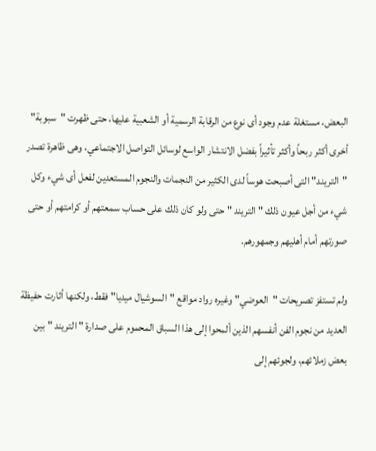البعض، مستغلة عدم وجود أى نوع من الرقابة الرسمية أو الشعبية عليها، حتى ظهرت "سبوبة" أخرى أكثر ربحاً وأكثر تأثيراً بفضل الانتشار الواسع لوسائل التواصل الاجتماعي، وهى ظاهرة تصدر "التريند" التى أصبحت هوساً لدى الكثير من النجمات والنجوم المستعدين لفعل أى شيء وكل شيء من أجل عيون ذلك " التريند " حتى ولو كان ذلك على حساب سمعتهم أو كرامتهم أو حتى صورتهم أمام أهليهم وجمهورهم.

ولم تستفز تصريحات "العوضي" وغيره رواد مواقع "السوشيال ميديا" فقط، ولكنها أثارت حفيظة العديد من نجوم الفن أنفسهم الذين ألمحوا إلى هذا السباق المحموم على صدارة " التريند " بين بعض زملائهم، ولجوئهم إلى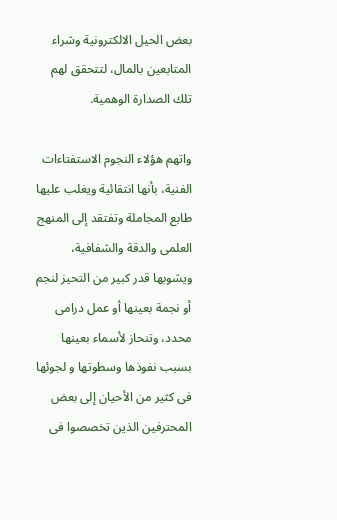بعض الحيل الالكترونية وشراء المتابعين بالمال، لتتحقق لهم تلك الصدارة الوهمية.

واتهم هؤلاء النجوم الاستفتاءات الفنية، بأنها انتقائية ويغلب عليها طابع المجاملة وتفتقد إلى المنهج العلمى والدقة والشفافية، ويشوبها قدر كبير من التحيز لنجم أو نجمة بعينها أو عمل درامى محدد، وتنحاز لأسماء بعينها بسبب نفوذها وسطوتها و لجوئها فى كثير من الأحيان إلى بعض المحترفين الذين تخصصوا فى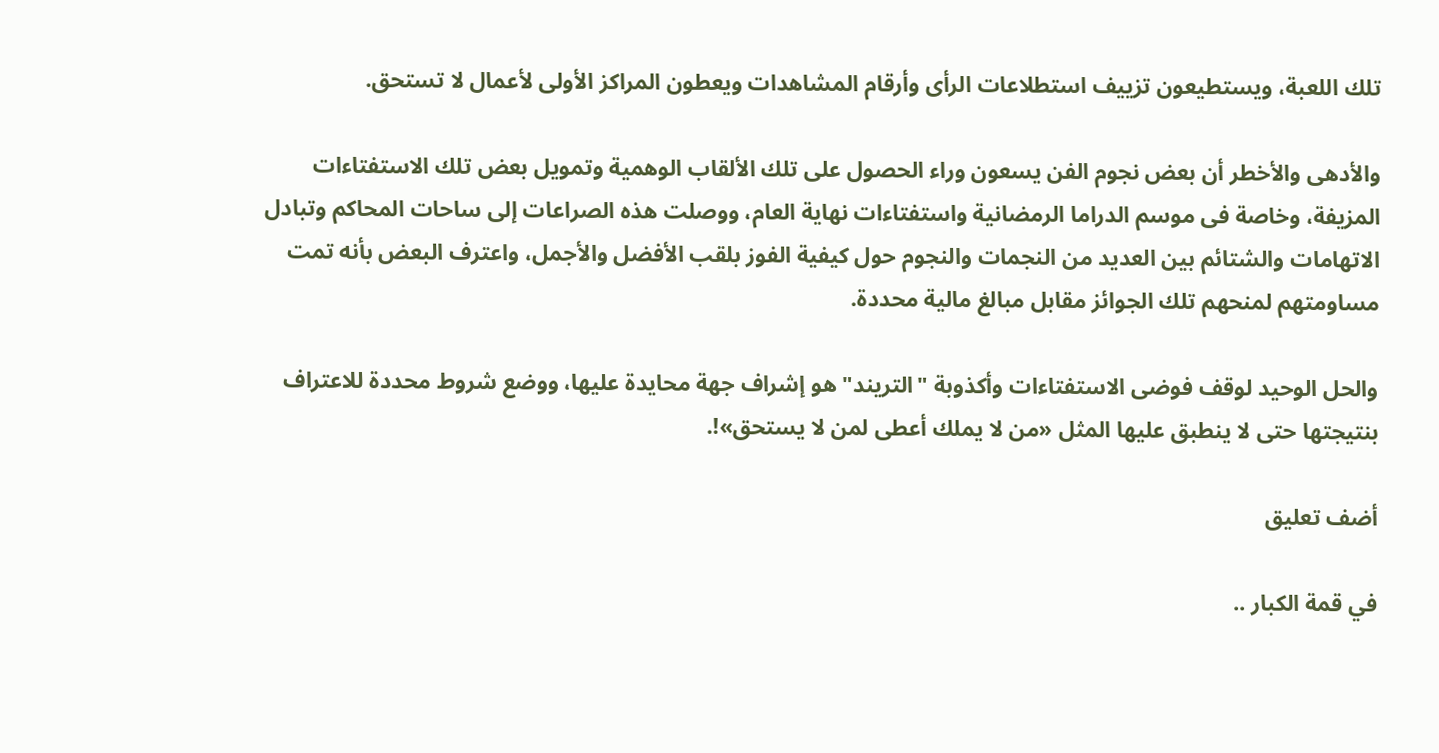تلك اللعبة، ويستطيعون تزييف استطلاعات الرأى وأرقام المشاهدات ويعطون المراكز الأولى لأعمال لا تستحق.

والأدهى والأخطر أن بعض نجوم الفن يسعون وراء الحصول على تلك الألقاب الوهمية وتمويل بعض تلك الاستفتاءات المزيفة، وخاصة فى موسم الدراما الرمضانية واستفتاءات نهاية العام، ووصلت هذه الصراعات إلى ساحات المحاكم وتبادل الاتهامات والشتائم بين العديد من النجمات والنجوم حول كيفية الفوز بلقب الأفضل والأجمل، واعترف البعض بأنه تمت مساومتهم لمنحهم تلك الجوائز مقابل مبالغ مالية محددة.

والحل الوحيد لوقف فوضى الاستفتاءات وأكذوبة "التريند" هو إشراف جهة محايدة عليها، ووضع شروط محددة للاعتراف بنتيجتها حتى لا ينطبق عليها المثل «من لا يملك أعطى لمن لا يستحق»!.

أضف تعليق

في قمة الكبار ..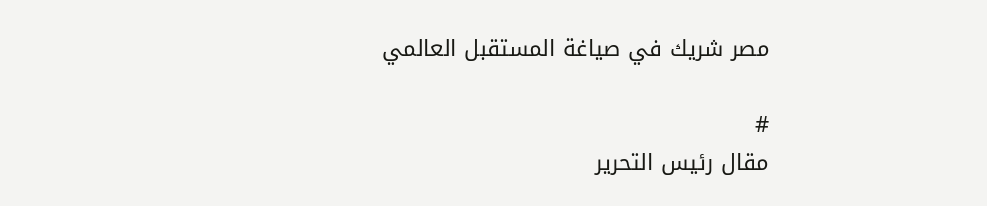مصر شريك في صياغة المستقبل العالمي

#
مقال رئيس التحرير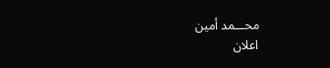محـــمد أمين
اعلان